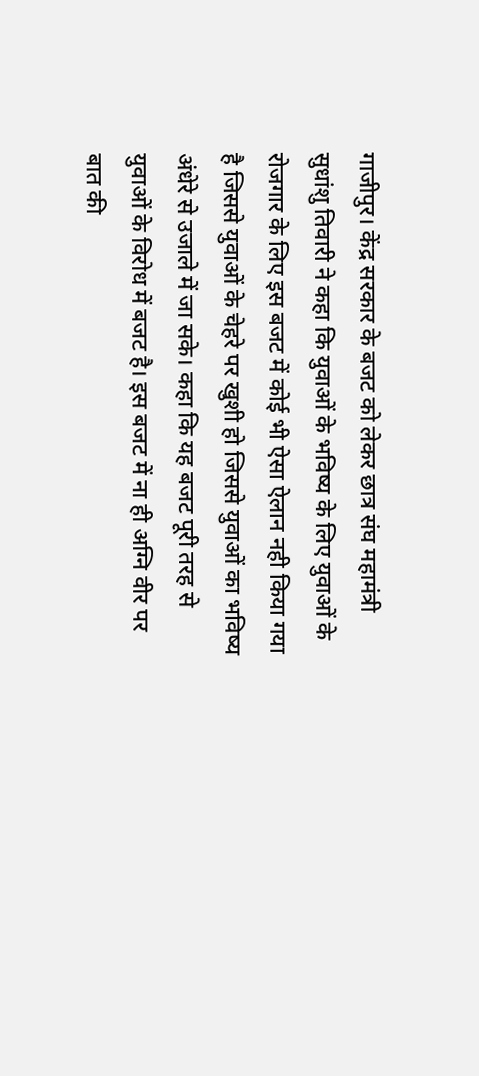गाजीपुर। केंद्र सरकार के बजट को लेकर छात्र संघ महामंत्री सुधांशु तिवारी ने कहा कि युवाओं के भविष्य के लिए युवाओं के रोजगार के लिए इस बजट में कोई भी ऐसा ऐलान नही किया गया है जिससे युवाओं के चेहरे पर खुशी हो जिससे युवाओं का भविष्य अंधेरे से उजाले में जा सके। कहा कि यह बजट पूरी तरह से युवाओं के विरोध में बजट है। इस बजट में ना ही अग्नि वीर पर बात की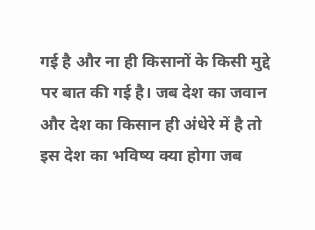गई है और ना ही किसानों के किसी मुद्दे पर बात की गई है। जब देश का जवान और देश का किसान ही अंधेरे में है तो इस देश का भविष्य क्या होगा जब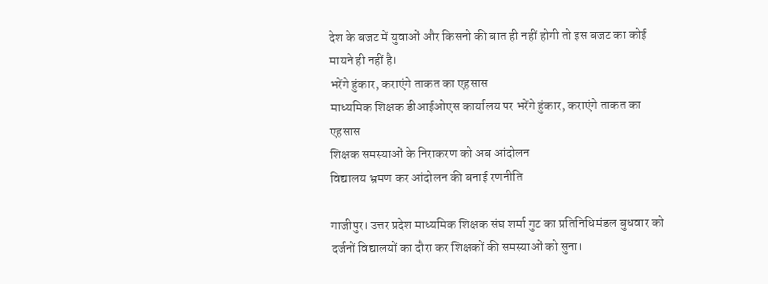देश के बजट में युवाओं और किसनो की बात ही नहीं होगी तो इस बजट का कोई मायने ही नहीं है।
भरेंगे हुंकार, कराएंगे ताकत का एहसास
माध्यमिक शिक्षक डीआईओएस कार्यालय पर भरेंगे हुंकार, कराएंगे ताकत का एहसास
शिक्षक समस्याओं के निराकरण को अब आंदोलन
विद्यालय भ्रमण कर आंदोलन की बनाई रणनीति

गाजीपुर। उत्तर प्रदेश माध्यमिक शिक्षक संघ शर्मा गुट का प्रतिनिधिमंडल बुधवार को दर्जनों विद्यालयों का दौरा कर शिक्षकों की समस्याओं को सुना।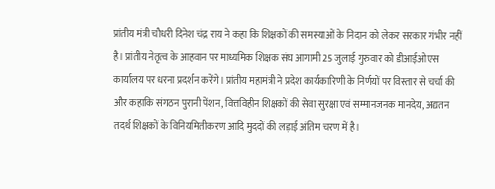प्रांतीय मंत्री चौधरी दिनेश चंद्र राय ने कहा कि शिक्षकों की समस्याओं के निदान को लेकर सरकार गंभीर नहीं है। प्रांतीय नेतृत्व के आहवान पर माध्यमिक शिक्षक संघ आगामी 25 जुलाई गुरुवार को डीआईओएस कार्यालय पर धरना प्रदर्शन करेंगे। प्रांतीय महामंत्री ने प्रदेश कार्यकारिणी के निर्णयों पर विस्तार से चर्चा की और कहाकि संगठन पुरानी पेंशन, वित्तविहीन शिक्षकों की सेवा सुरक्षा एवं सम्मानजनक मानदेय, अद्यतन तदर्थ शिक्षकों के विनियमितीकरण आदि मुददों की लड़ाई अंतिम चरण में है।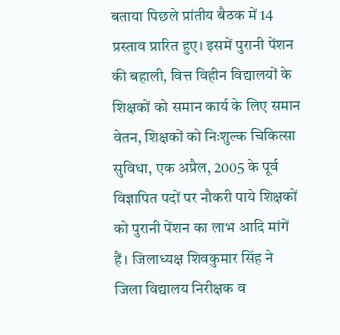बताया पिछले प्रांतीय बैठक में 14 प्रस्ताव प्रारित हुए। इसमें पुरानी पेंशन की बहाली, वित्त विहीन विद्यालयों के शिक्षकों को समान कार्य के लिए समान वेतन, शिक्षकों को निःशुल्क चिकित्सा सुविधा, एक अप्रैल, 2005 के पूर्व विज्ञापित पदों पर नौकरी पाये शिक्षकों को पुरानी पेंशन का लाभ आदि मांगें हैं। जिलाध्यक्ष शिवकुमार सिंह ने जिला विद्यालय निरीक्षक व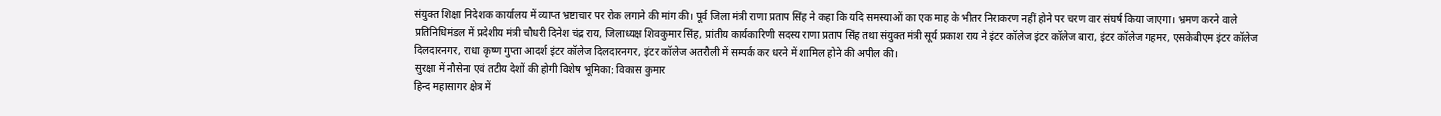संयुक्त शिक्षा निदेशक कार्यालय में व्याप्त भ्रष्टाचार पर रोक लगाने की मांग की। पूर्व जिला मंत्री राणा प्रताप सिंह ने कहा कि यदि समस्याओं का एक माह के भीतर निराकरण नहीं होने पर चरण वार संघर्ष किया जाएगा। भ्रमण करने वाले प्रतिनिधिमंडल में प्रदेशीय मंत्री चौधरी दिनेश चंद्र राय, जिलाध्यक्ष शिवकुमार सिंह, प्रांतीय कार्यकारिणी सदस्य राणा प्रताप सिंह तथा संयुक्त मंत्री सूर्य प्रकाश राय ने इंटर कॉलेज इंटर कॉलेज बारा, इंटर कॉलेज गहमर, एसकेबीएम इंटर कॉलेज दिलदारनगर, राधा कृष्ण गुप्ता आदर्श इंटर कॉलेज दिलदारनगर, इंटर कॉलेज अतरौली में सम्पर्क कर धरने में शामिल होने की अपील की।
सुरक्षा में नौसेना एवं तटीय देशों की होगी विशेष भूमिका: विकास कुमार
हिन्द महासागर क्षेत्र में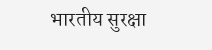भारतीय सुरक्षा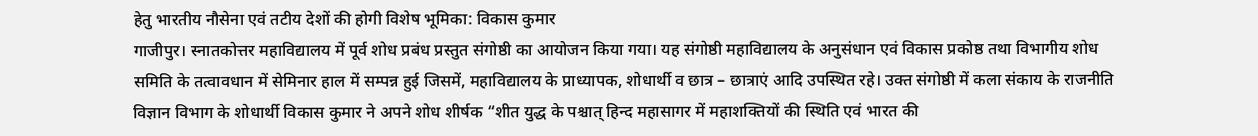हेतु भारतीय नौसेना एवं तटीय देशों की होगी विशेष भूमिका: विकास कुमार
गाजीपुर। स्नातकोत्तर महाविद्यालय में पूर्व शोध प्रबंध प्रस्तुत संगोष्ठी का आयोजन किया गया। यह संगोष्ठी महाविद्यालय के अनुसंधान एवं विकास प्रकोष्ठ तथा विभागीय शोध समिति के तत्वावधान में सेमिनार हाल में सम्पन्न हुई जिसमें, महाविद्यालय के प्राध्यापक, शोधार्थी व छात्र – छात्राएं आदि उपस्थित रहे। उक्त संगोष्ठी में कला संकाय के राजनीति विज्ञान विभाग के शोधार्थी विकास कुमार ने अपने शोध शीर्षक “शीत युद्ध के पश्चात् हिन्द महासागर में महाशक्तियों की स्थिति एवं भारत की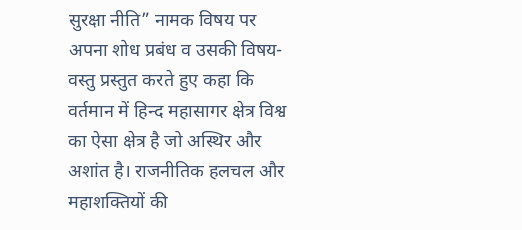सुरक्षा नीति” नामक विषय पर अपना शोध प्रबंध व उसकी विषय- वस्तु प्रस्तुत करते हुए कहा कि वर्तमान में हिन्द महासागर क्षेत्र विश्व का ऐसा क्षेत्र है जो अस्थिर और अशांत है। राजनीतिक हलचल और महाशक्तियों की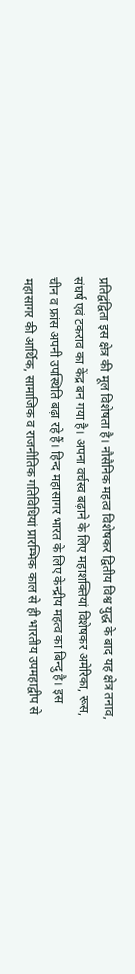प्रतिद्वंद्विता इस क्षेत्र की मूल विशेषता है। नौसैनिक महत्व विशेषकर द्वितीय विश्व युद्ध के बाद यह क्षेत्र तनाव, संघर्ष एवं टकराव का केंद्र बन गया है। अपना वर्चस्व बढ़ाने के लिए महाशक्तियां विशेषकर अमेरिका, रूस, चीन व फ्रांस अपनी उपस्थिति बढ़ा रहे हैं। हिन्द महासागर भारत के लिए केन्द्रीय महत्व का बिन्दु है। इस महासागर की आर्थिक, सामाजिक व राजनीतिक गतिविधियां प्रारम्भिक काल से ही भारतीय उपमहाद्वीप से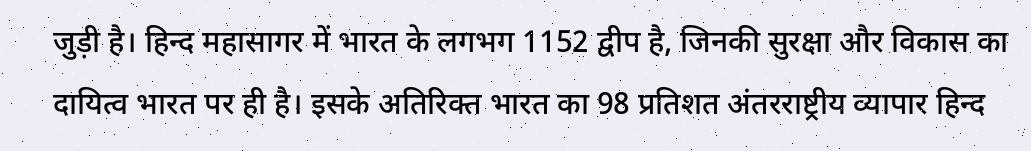जुड़ी है। हिन्द महासागर में भारत के लगभग 1152 द्वीप है, जिनकी सुरक्षा और विकास का दायित्व भारत पर ही है। इसके अतिरिक्त भारत का 98 प्रतिशत अंतरराष्ट्रीय व्यापार हिन्द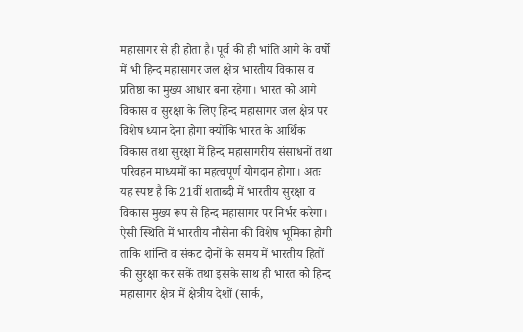महासागर से ही होता है। पूर्व की ही भांति आगे के वर्षो में भी हिन्द महासागर जल क्षेत्र भारतीय विकास व प्रतिष्ठा का मुख्य आधार बना रहेगा। भारत को आगे विकास व सुरक्षा के लिए हिन्द महासागर जल क्षेत्र पर विशेष ध्यान देना होगा क्योंकि भारत के आर्थिक विकास तथा सुरक्षा में हिन्द महासागरीय संसाधनों तथा परिवहन माध्यमों का महत्वपूर्ण योगदान होगा। अतः यह स्पष्ट है कि 21वीं शताब्दी में भारतीय सुरक्षा व विकास मुख्य रूप से हिन्द महासागर पर निर्भर करेगा। ऐसी स्थिति में भारतीय नौसेना की विशेष भूमिका होगी ताकि शांन्ति व संकट दोनों के समय में भारतीय हितों की सुरक्षा कर सकें तथा इसके साथ ही भारत को हिन्द महासागर क्षेत्र में क्षेत्रीय देशों (सार्क,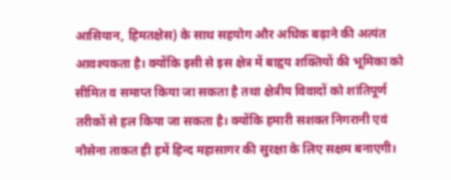आसियान, हिमतक्षेस) के साथ सहयोग और अधिक बढ़ाने की अत्यंत आवश्यकता है। क्योंकि इसी से इस क्षेत्र में बाहृय शक्तियों की भूमिका को सीमित व समाप्त किया जा सकता है तथा क्षेत्रीय विवादों को शांतिपूर्ण तरीकों से हल किया जा सकता है। क्योंकि हमारी सशक्त निगरानी एवं नौसेना ताकत ही हमें हिन्द महासागर की सुरक्षा के लिए सक्षम बनाएगी।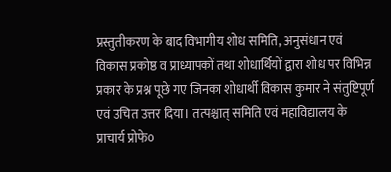प्रस्तुतीकरण के बाद विभागीय शोध समिति, अनुसंधान एवं विकास प्रकोष्ठ व प्राध्यापकों तथा शोधार्थियों द्वारा शोध पर विभिन्न प्रकार के प्रश्न पूछे गए जिनका शोधार्थी विकास कुमार ने संतुष्टिपूर्ण एवं उचित उत्तर दिया। तत्पश्चात् समिति एवं महाविद्यालय के प्राचार्य प्रोफे०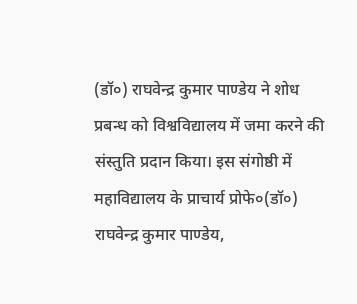(डॉ०) राघवेन्द्र कुमार पाण्डेय ने शोध प्रबन्ध को विश्वविद्यालय में जमा करने की संस्तुति प्रदान किया। इस संगोष्ठी में महाविद्यालय के प्राचार्य प्रोफे०(डॉ०) राघवेन्द्र कुमार पाण्डेय,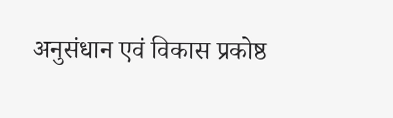अनुसंधान एवं विकास प्रकोष्ठ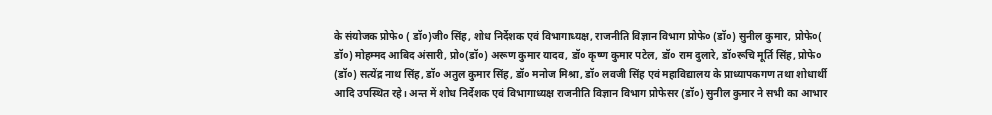के संयोजक प्रोफे० ( डॉ०)जी० सिंह, शोध निर्देशक एवं विभागाध्यक्ष, राजनीति विज्ञान विभाग प्रोफे० (डॉ०) सुनील कुमार, प्रोफे०( डॉ०) मोहम्मद आबिद अंसारी, प्रो०(डॉ०) अरूण कुमार यादव, डॉ० कृष्ण कुमार पटेल, डॉ० राम दुलारे, डॉ०रूचि मूर्ति सिंह, प्रोफे० (डॉ०) सत्येंद्र नाथ सिंह, डॉ० अतुल कुमार सिंह, डॉ० मनोज मिश्रा, डॉ० लवजी सिंह एवं महाविद्यालय के प्राध्यापकगण तथा शोधार्थी आदि उपस्थित रहे। अन्त में शोध निर्देशक एवं विभागाध्यक्ष राजनीति विज्ञान विभाग प्रोफेसर (डॉ०) सुनील कुमार ने सभी का आभार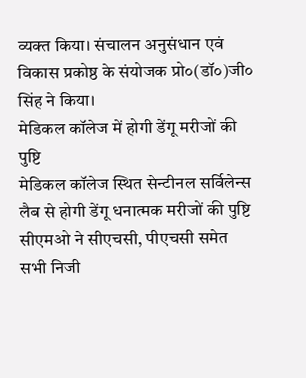व्यक्त किया। संचालन अनुसंधान एवं विकास प्रकोष्ठ के संयोजक प्रो०(डॉ०)जी० सिंह ने किया।
मेडिकल कॉलेज में होगी डेंगू मरीजों की पुष्टि
मेडिकल कॉलेज स्थित सेन्टीनल सर्विलेन्स लैब से होगी डेंगू धनात्मक मरीजों की पुष्टि
सीएमओ ने सीएचसी, पीएचसी समेत सभी निजी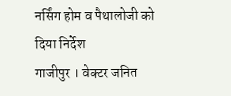नर्सिंग होम व पैथालोजी को दिया निर्देश
गाजीपुर । वेक्टर जनित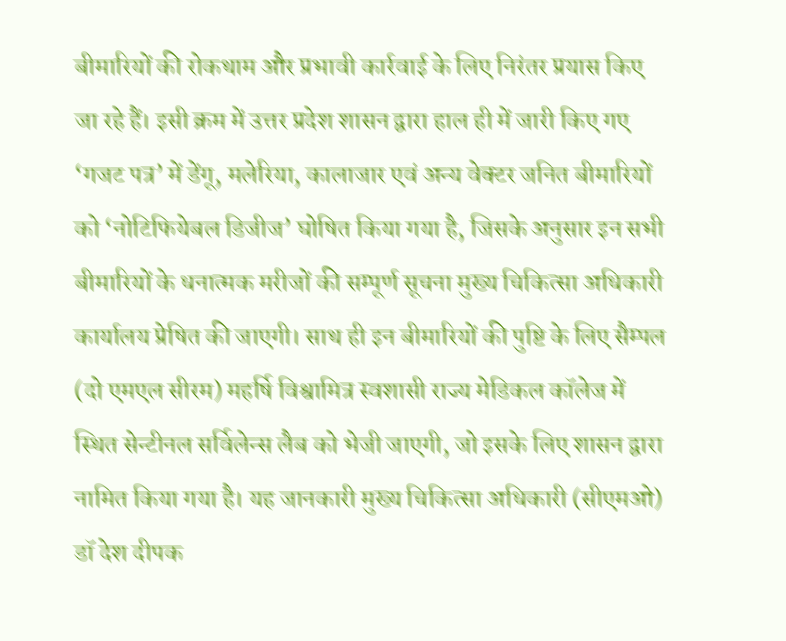बीमारियों की रोकथाम और प्रभावी कार्रवाई के लिए निरंतर प्रयास किए जा रहे हैं। इसी क्रम में उत्तर प्रदेश शासन द्वारा हाल ही में जारी किए गए ‘गजट पत्र’ में डेंगू, मलेरिया, कालाजार एवं अन्य वेक्टर जनित बीमारियों को ‘नोटिफियेबल डिजीज’ घोषित किया गया है, जिसके अनुसार इन सभी बीमारियों के धनात्मक मरीजों की सम्पूर्ण सूचना मुख्य चिकित्सा अधिकारी कार्यालय प्रेषित की जाएगी। साथ ही इन बीमारियों की पुष्टि के लिए सैम्पल (दो एमएल सीरम) महर्षि विश्वामित्र स्वशासी राज्य मेडिकल कॉलेज में स्थित सेन्टीनल सर्विलेन्स लैब को भेजी जाएगी, जो इसके लिए शासन द्वारा नामित किया गया है। यह जानकारी मुख्य चिकित्सा अधिकारी (सीएमओ) डॉ देश दीपक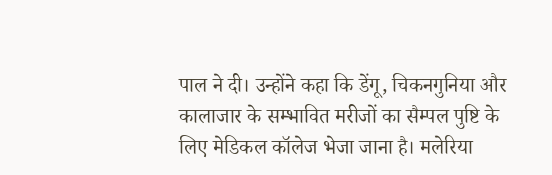पाल ने दी। उन्होंने कहा कि डेंगू, चिकनगुनिया और कालाजार के सम्भावित मरीजों का सैम्पल पुष्टि के लिए मेडिकल कॉलेज भेजा जाना है। मलेरिया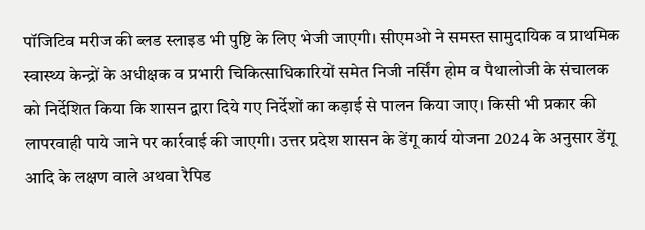पॉजिटिव मरीज की ब्लड स्लाइड भी पुष्टि के लिए भेजी जाएगी। सीएमओ ने समस्त सामुदायिक व प्राथमिक स्वास्थ्य केन्द्रों के अधीक्षक व प्रभारी चिकित्साधिकारियों समेत निजी नर्सिंग होम व पैथालोजी के संचालक को निर्देशित किया कि शासन द्वारा दिये गए निर्देशों का कड़ाई से पालन किया जाए। किसी भी प्रकार की लापरवाही पाये जाने पर कार्रवाई की जाएगी। उत्तर प्रदेश शासन के डेंगू कार्य योजना 2024 के अनुसार डेंगू आदि के लक्षण वाले अथवा रैपिड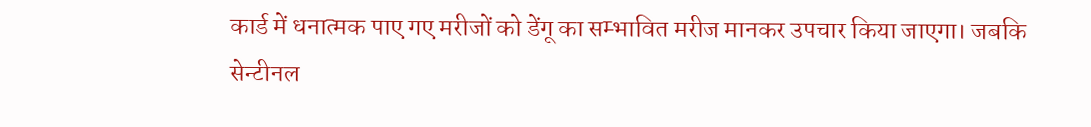कार्ड में धनात्मक पाए गए मरीजों को डेंगू का सम्भावित मरीज मानकर उपचार किया जाएगा। जबकि सेन्टीनल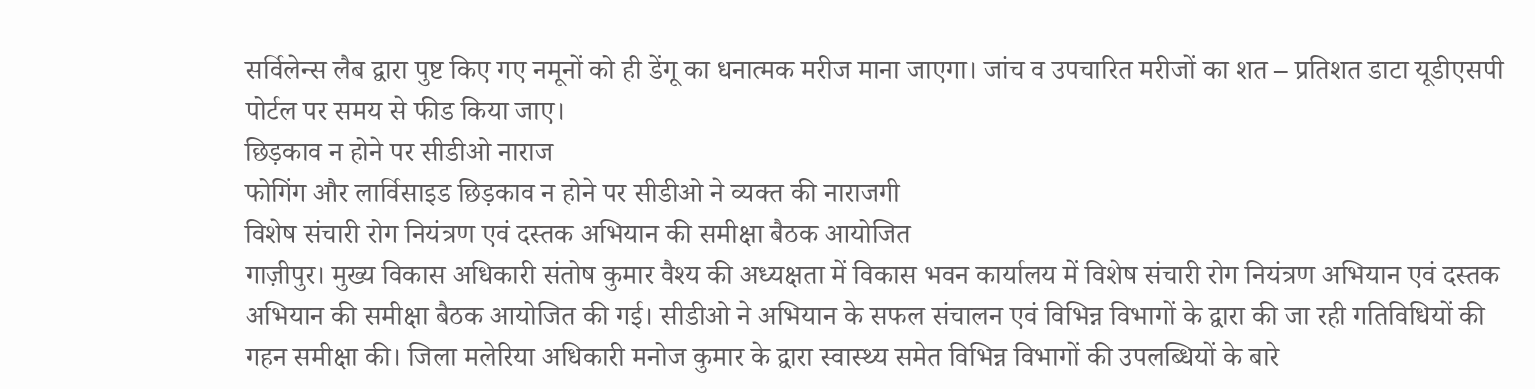सर्विलेन्स लैब द्वारा पुष्ट किए गए नमूनों को ही डेंगू का धनात्मक मरीज माना जाएगा। जांच व उपचारित मरीजों का शत – प्रतिशत डाटा यूडीएसपी पोर्टल पर समय से फीड किया जाए।
छिड़काव न होने पर सीडीओ नाराज
फोगिंग और लार्विसाइड छिड़काव न होने पर सीडीओ ने व्यक्त की नाराजगी
विशेष संचारी रोग नियंत्रण एवं दस्तक अभियान की समीक्षा बैठक आयोजित
गाज़ीपुर। मुख्य विकास अधिकारी संतोष कुमार वैश्य की अध्यक्षता में विकास भवन कार्यालय में विशेष संचारी रोग नियंत्रण अभियान एवं दस्तक अभियान की समीक्षा बैठक आयोजित की गई। सीडीओ ने अभियान के सफल संचालन एवं विभिन्न विभागों के द्वारा की जा रही गतिविधियों की गहन समीक्षा की। जिला मलेरिया अधिकारी मनोज कुमार के द्वारा स्वास्थ्य समेत विभिन्न विभागों की उपलब्धियों के बारे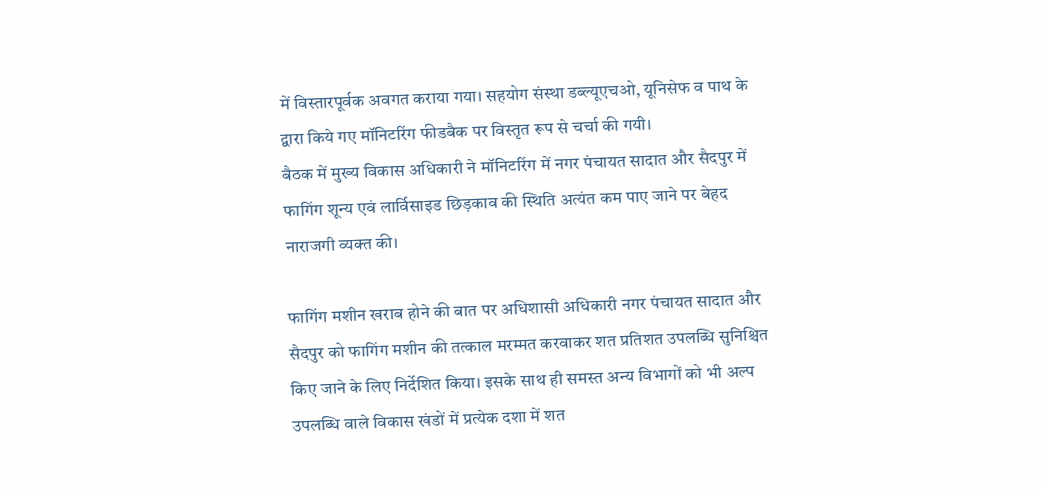में विस्तारपूर्वक अवगत कराया गया। सहयोग संस्था डब्ल्यूएचओ, यूनिसेफ व पाथ के द्वारा किये गए मॉनिटरिंग फीडबैक पर विस्तृत रूप से चर्चा की गयी।
बैठक में मुख्य विकास अधिकारी ने मॉनिटरिंग में नगर पंचायत सादात और सैदपुर में फागिंग शून्य एवं लार्विसाइड छिड़काव की स्थिति अत्यंत कम पाए जाने पर बेहद नाराजगी व्यक्त की।

फागिंग मशीन खराब होने की बात पर अधिशासी अधिकारी नगर पंचायत सादात और सैदपुर को फागिंग मशीन की तत्काल मरम्मत करवाकर शत प्रतिशत उपलब्धि सुनिश्चित किए जाने के लिए निर्देशित किया। इसके साथ ही समस्त अन्य विभागों को भी अल्प उपलब्धि वाले विकास खंडों में प्रत्येक दशा में शत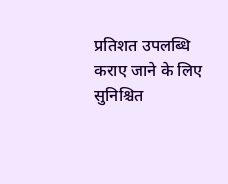प्रतिशत उपलब्धि कराए जाने के लिए सुनिश्चित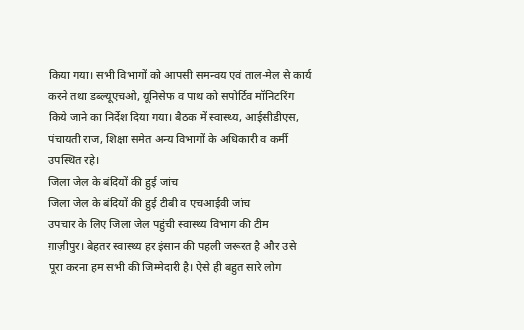किया गया। सभी विभागों को आपसी समन्वय एवं ताल-मेल से कार्य करने तथा डब्ल्यूएचओ, यूनिसेफ व पाथ को सपोर्टिव मॉनिटरिंग किये जाने का निर्देश दिया गया। बैठक में स्वास्थ्य, आईसीडीएस, पंचायती राज, शिक्षा समेत अन्य विभागों के अधिकारी व कर्मी उपस्थित रहे।
जिला जेल के बंदियों की हुई जांच
जिला जेल के बंदियों की हुई टीबी व एचआईवी जांच
उपचार के लिए जिला जेल पहुंची स्वास्थ्य विभाग की टीम
ग़ाज़ीपुर। बेहतर स्वास्थ्य हर इंसान की पहली जरूरत है और उसे पूरा करना हम सभी की जिम्मेदारी है। ऐसे ही बहुत सारे लोग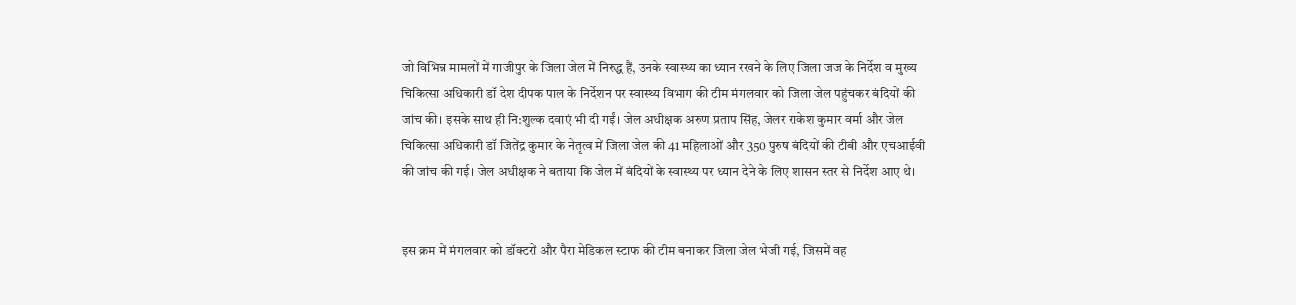जो विभिन्न मामलों में गाजीपुर के जिला जेल में निरुद्ध हैं, उनके स्वास्थ्य का ध्यान रखने के लिए जिला जज के निर्देश व मुख्य चिकित्सा अधिकारी डॉ देश दीपक पाल के निर्देशन पर स्वास्थ्य विभाग की टीम मंगलवार को जिला जेल पहुंचकर बंदियों की जांच की। इसके साथ ही नि:शुल्क दवाएं भी दी गईं। जेल अधीक्षक अरुण प्रताप सिंह, जेलर राकेश कुमार वर्मा और जेल चिकित्सा अधिकारी डॉ जितेंद्र कुमार के नेतृत्व में जिला जेल की 41 महिलाओं और 350 पुरुष बंदियों की टीबी और एचआईवी की जांच की गई। जेल अधीक्षक ने बताया कि जेल में बंदियों के स्वास्थ्य पर ध्यान देने के लिए शासन स्तर से निर्देश आए थे।


इस क्रम में मंगलवार को डॉक्टरों और पैरा मेडिकल स्टाफ की टीम बनाकर जिला जेल भेजी गई, जिसमें वह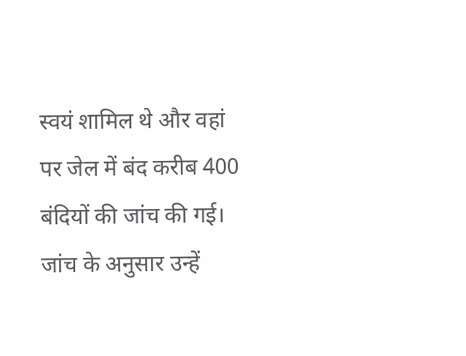स्वयं शामिल थे और वहां पर जेल में बंद करीब 400 बंदियों की जांच की गई। जांच के अनुसार उन्हें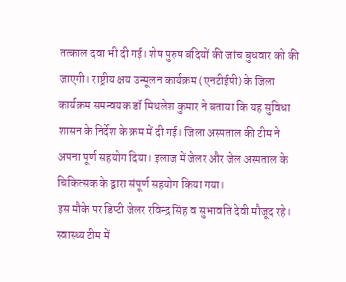तत्काल दवा भी दी गई। शेष पुरुष बंदियों की जांच बुधवार को की जाएगी। राष्ट्रीय क्षय उन्मूलन कार्यक्रम (एनटीईपी) के जिला कार्यक्रम समन्वयक डॉ मिथलेश कुमार ने बताया कि यह सुविधा शासन के निर्देश के क्रम में दी गई। जिला अस्पताल की टीम ने अपना पूर्ण सहयोग दिया। इलाज में जेलर और जेल अस्पताल के चिकित्सक के द्वारा संपूर्ण सहयोग किया गया।
इस मौके पर डिप्टी जेलर रविन्द्र सिंह व सुभावति देवी मौजूद रहे। स्वास्थ्य टीम में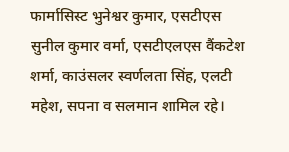फार्मासिस्ट भुनेश्वर कुमार, एसटीएस सुनील कुमार वर्मा, एसटीएलएस वैंकटेश शर्मा, काउंसलर स्वर्णलता सिंह, एलटी महेश, सपना व सलमान शामिल रहे।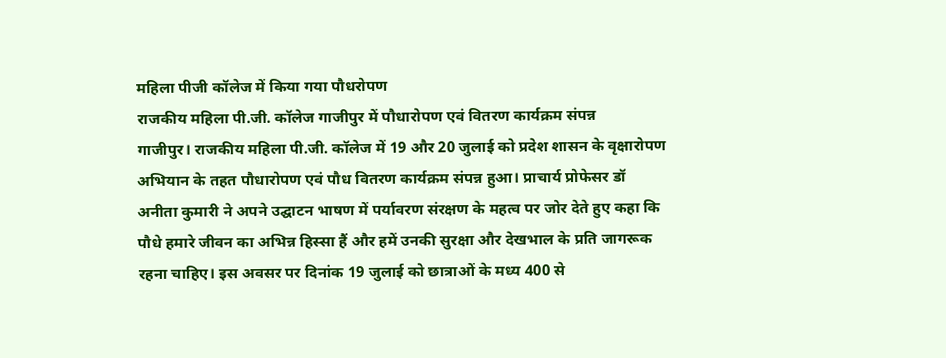महिला पीजी कॉलेज में किया गया पौधरोपण
राजकीय महिला पी.जी. कॉलेज गाजीपुर में पौधारोपण एवं वितरण कार्यक्रम संपन्न
गाजीपुर। राजकीय महिला पी.जी. कॉलेज में 19 और 20 जुलाई को प्रदेश शासन के वृक्षारोपण अभियान के तहत पौधारोपण एवं पौध वितरण कार्यक्रम संपन्न हुआ। प्राचार्य प्रोफेसर डॉ अनीता कुमारी ने अपने उद्घाटन भाषण में पर्यावरण संरक्षण के महत्व पर जोर देते हुए कहा कि पौधे हमारे जीवन का अभिन्न हिस्सा हैं और हमें उनकी सुरक्षा और देखभाल के प्रति जागरूक रहना चाहिए। इस अवसर पर दिनांक 19 जुलाई को छात्राओं के मध्य 400 से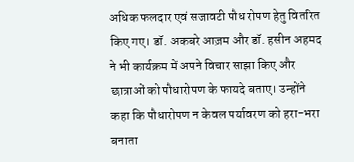अधिक फलदार एवं सजावटी पौध रोपण हेतु वितरित किए गए। डॉ. अकबरे आज़म और डॉ. हसीन अहमद ने भी कार्यक्रम में अपने विचार साझा किए और छात्राओं को पौधारोपण के फायदे बताए। उन्होंने कहा कि पौधारोपण न केवल पर्यावरण को हरा-भरा बनाता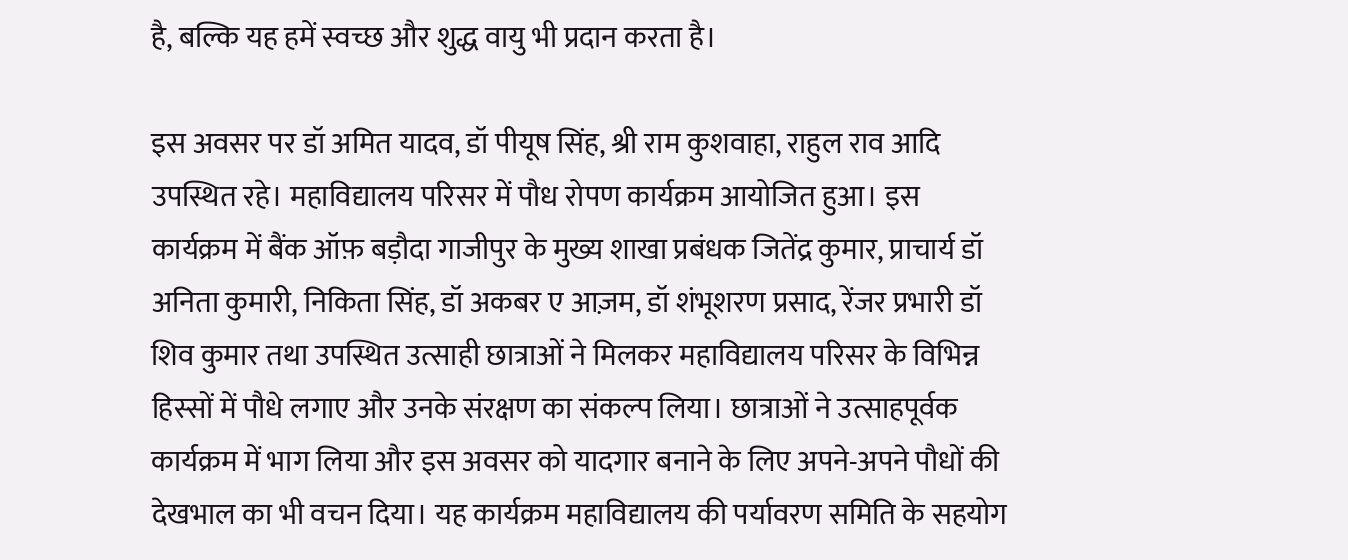है, बल्कि यह हमें स्वच्छ और शुद्ध वायु भी प्रदान करता है।

इस अवसर पर डॉ अमित यादव, डॉ पीयूष सिंह, श्री राम कुशवाहा, राहुल राव आदि उपस्थित रहे। महाविद्यालय परिसर में पौध रोपण कार्यक्रम आयोजित हुआ। इस कार्यक्रम में बैंक ऑफ़ बड़ौदा गाजीपुर के मुख्य शाखा प्रबंधक जितेंद्र कुमार, प्राचार्य डॉ अनिता कुमारी, निकिता सिंह, डॉ अकबर ए आज़म, डॉ शंभूशरण प्रसाद, रेंजर प्रभारी डॉ शिव कुमार तथा उपस्थित उत्साही छात्राओं ने मिलकर महाविद्यालय परिसर के विभिन्न हिस्सों में पौधे लगाए और उनके संरक्षण का संकल्प लिया। छात्राओं ने उत्साहपूर्वक कार्यक्रम में भाग लिया और इस अवसर को यादगार बनाने के लिए अपने-अपने पौधों की देखभाल का भी वचन दिया। यह कार्यक्रम महाविद्यालय की पर्यावरण समिति के सहयोग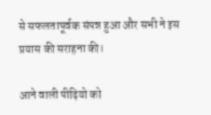से सफलतापूर्वक संपन्न हुआ और सभी ने इस प्रयास की सराहना की।

आने वाली पीढ़ियो को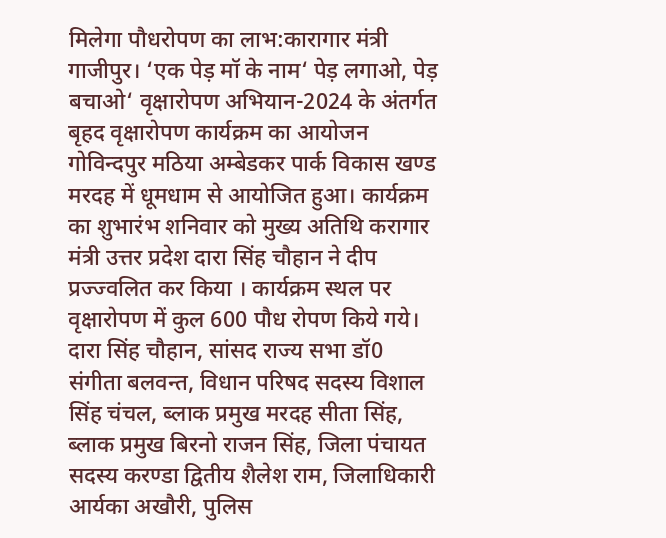मिलेगा पौधरोपण का लाभ:कारागार मंत्री
गाजीपुर। ‘एक पेड़ मॉ के नाम‘ पेड़ लगाओ, पेड़ बचाओ‘ वृक्षारोपण अभियान-2024 के अंतर्गत बृहद वृक्षारोपण कार्यक्रम का आयोजन गोविन्दपुर मठिया अम्बेडकर पार्क विकास खण्ड मरदह में धूमधाम से आयोजित हुआ। कार्यक्रम का शुभारंभ शनिवार को मुख्य अतिथि करागार मंत्री उत्तर प्रदेश दारा सिंह चौहान ने दीप प्रज्ज्वलित कर किया । कार्यक्रम स्थल पर वृक्षारोपण में कुल 600 पौध रोपण किये गये। दारा सिंह चौहान, सांसद राज्य सभा डॉ0 संगीता बलवन्त, विधान परिषद सदस्य विशाल सिंह चंचल, ब्लाक प्रमुख मरदह सीता सिंह, ब्लाक प्रमुख बिरनो राजन सिंह, जिला पंचायत सदस्य करण्डा द्वितीय शैलेश राम, जिलाधिकारी आर्यका अखौरी, पुलिस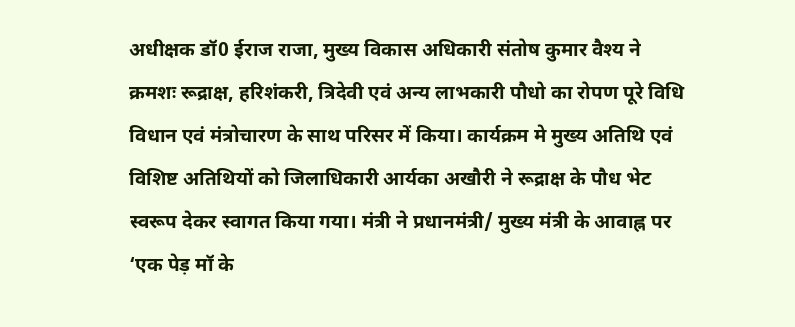अधीक्षक डॉ0 ईराज राजा, मुख्य विकास अधिकारी संतोष कुमार वैश्य ने क्रमशः रूद्राक्ष, हरिशंकरी, त्रिदेवी एवं अन्य लाभकारी पौधो का रोपण पूरे विधि विधान एवं मंत्रोचारण के साथ परिसर में किया। कार्यक्रम मे मुख्य अतिथि एवं विशिष्ट अतिथियों को जिलाधिकारी आर्यका अखौरी ने रूद्राक्ष के पौध भेट स्वरूप देकर स्वागत किया गया। मंत्री ने प्रधानमंत्री/ मुख्य मंत्री के आवाह्न पर ‘एक पेड़ मॉ के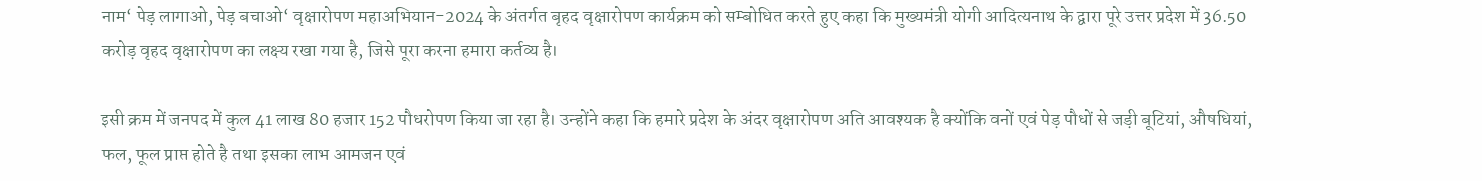नाम‘ पेड़ लागाओ, पेड़ बचाओ‘ वृक्षारोपण महाअभियान-2024 के अंतर्गत बृहद वृक्षारोपण कार्यक्रम को सम्बोधित करते हुए कहा कि मुख्यमंत्री योगी आदित्यनाथ के द्वारा पूरे उत्तर प्रदेश में 36.50 करोड़ वृहद वृक्षारोपण का लक्ष्य रखा गया है, जिसे पूरा करना हमारा कर्तव्य है।

इसी क्रम में जनपद में कुल 41 लाख 80 हजार 152 पौधरोपण किया जा रहा है। उन्होंने कहा कि हमारे प्रदेश के अंदर वृक्षारोपण अति आवश्यक है क्योंकि वनों एवं पेड़ पौधों से जड़ी बूटियां, औषधियां, फल, फूल प्राप्त होते है तथा इसका लाभ आमजन एवं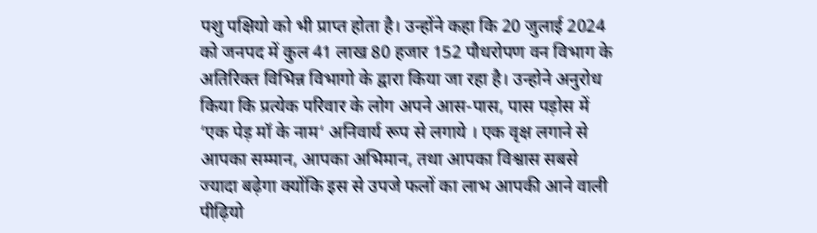पशु पक्षियो को भी प्राप्त होता है। उन्होंने कहा कि 20 जुलाई 2024 को जनपद में कुल 41 लाख 80 हजार 152 पौधरोपण वन विभाग के अतिरिक्त विभिन्न विभागो के द्वारा किया जा रहा है। उन्होने अनुरोध किया कि प्रत्येक परिवार के लोग अपने आस-पास, पास पड़ोस में ‘एक पेड़ मॉ के नाम‘ अनिवार्य रूप से लगाये । एक वृक्ष लगाने से आपका सम्मान, आपका अभिमान, तथा आपका विश्वास सबसे ज्यादा बढ़ेगा क्योंकि इस से उपजे फलों का लाभ आपकी आने वाली पीढ़ियो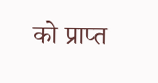को प्राप्त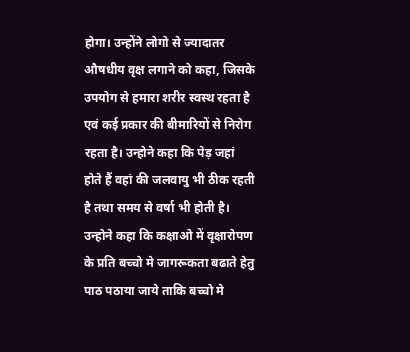होगा। उन्होंने लोगो से ज्यादातर औषधीय वृक्ष लगाने को कहा, जिसके उपयोग से हमारा शरीर स्वस्थ रहता है एवं कई प्रकार की बीमारियों से निरोग रहता है। उन्होने कहा कि पेड़ जहां होते हैं वहां की जलवायु भी ठीक रहती है तथा समय से वर्षा भी होती है। उन्होने कहा कि कक्षाओ में वृक्षारोपण के प्रति बच्चो मे जागरूकता बढाते हेतु पाठ पठाया जाये ताकि बच्चो मे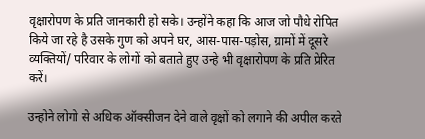वृक्षारोपण के प्रति जानकारी हो सके। उन्होंने कहा कि आज जो पौधे रोपित किये जा रहे है उसके गुण को अपने घर, आस-पास-पड़ोस, ग्रामों में दूसरे व्यक्तियों/ परिवार के लोगों को बताते हुए उन्हे भी वृक्षारोपण के प्रति प्रेरित करें।

उन्होने लोगो से अधिक ऑक्सीजन देने वाले वृक्षों को लगाने की अपील करते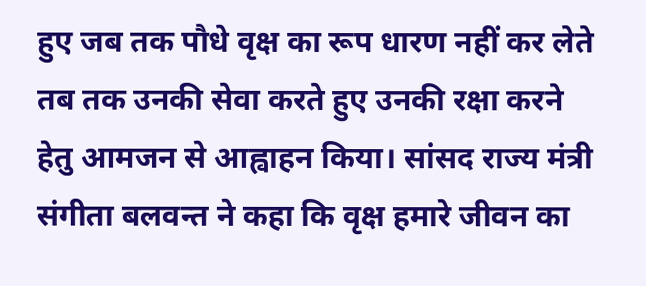हुए जब तक पौधे वृक्ष का रूप धारण नहीं कर लेते तब तक उनकी सेवा करते हुए उनकी रक्षा करने हेतु आमजन से आह्वाहन किया। सांसद राज्य मंत्री संगीता बलवन्त ने कहा कि वृक्ष हमारे जीवन का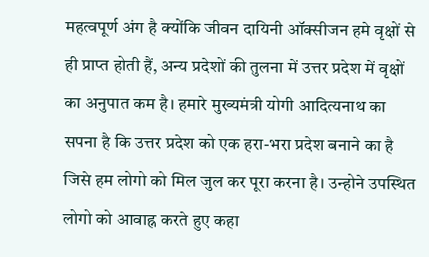महत्वपूर्ण अंग है क्योंकि जीवन दायिनी ऑक्सीजन हमे वृक्षों से ही प्राप्त होती हैं, अन्य प्रदेशों की तुलना में उत्तर प्रदेश में वृक्षों का अनुपात कम है। हमारे मुख्यमंत्री योगी आदित्यनाथ का सपना है कि उत्तर प्रदेश को एक हरा-भरा प्रदेश बनाने का है जिसे हम लोगो को मिल जुल कर पूरा करना है। उन्होने उपस्थित लोगो को आवाह्न करते हुए कहा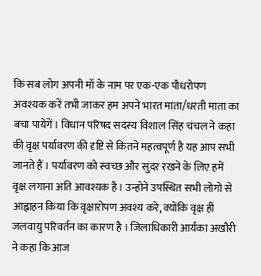कि सब लोग अपनी मॉ के नाम पर एक-एक पौधरोपण अवश्यक करें तभी जाकर हम अपने भारत माता/धरती माता का बचा पायेगें। विधान परिषद सदस्य विशाल सिंह चंचल ने कहा की वृक्ष पर्यावरण की दृष्टि से कितने महत्वपूर्ण है यह आप सभी जानते हैं । पर्यावरण को स्वच्छ और सुंदर रखने के लिए हमें वृक्ष लगाना अति आवश्यक है। उन्होने उपस्थित सभी लोगो से आह्वाहन किया कि वृक्षारोपण अवश्य करे, क्योंकि वृक्ष ही जलवायु परिवर्तन का कारण है । जिलाधिकारी आर्यका अखौरी ने कहा कि आज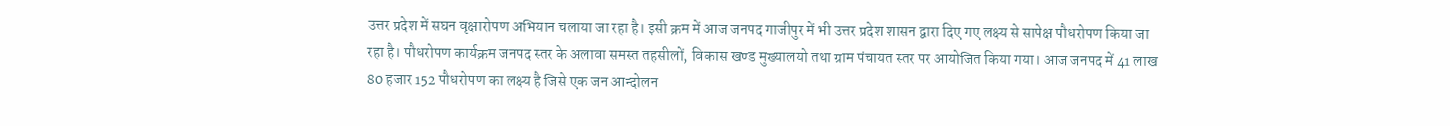उत्तर प्रदेश में सघन वृक्षारोपण अभियान चलाया जा रहा है। इसी क्रम में आज जनपद गाजीपुर में भी उत्तर प्रदेश शासन द्वारा दिए गए लक्ष्य से सापेक्ष पौधरोपण किया जा रहा है। पौधरोपण कार्यक्रम जनपद स्तर के अलावा समस्त तहसीलों, विकास खण्ड मुख्यालयो तथा ग्राम पंचायत स्तर पर आयोजित किया गया। आज जनपद में 41 लाख 80 हजार 152 पौधरोपण का लक्ष्य है जिसे एक जन आन्दोलन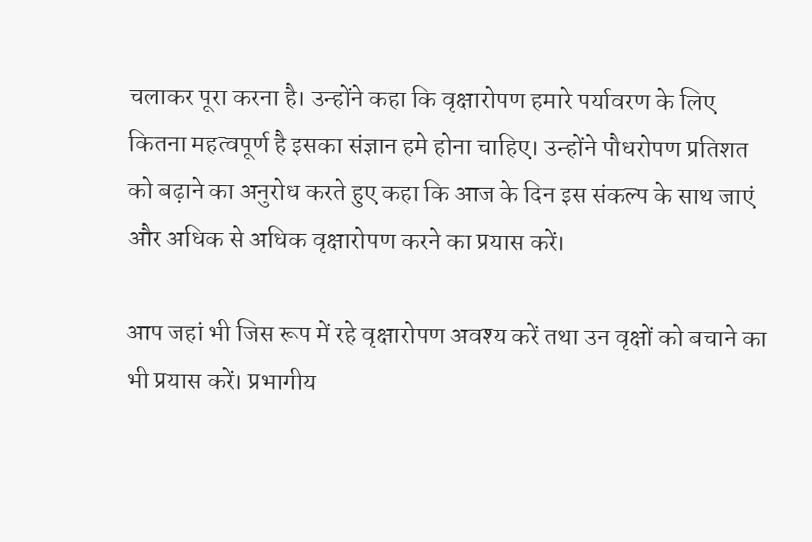चलाकर पूरा करना है। उन्होंने कहा कि वृक्षारोपण हमारे पर्यावरण के लिए कितना महत्वपूर्ण है इसका संज्ञान हमे होना चाहिए। उन्होंने पौधरोपण प्रतिशत को बढ़ाने का अनुरोध करते हुए कहा कि आज के दिन इस संकल्प के साथ जाएं और अधिक से अधिक वृक्षारोपण करने का प्रयास करें।

आप जहां भी जिस रूप में रहे वृक्षारोपण अवश्य करें तथा उन वृक्षों को बचाने का भी प्रयास करें। प्रभागीय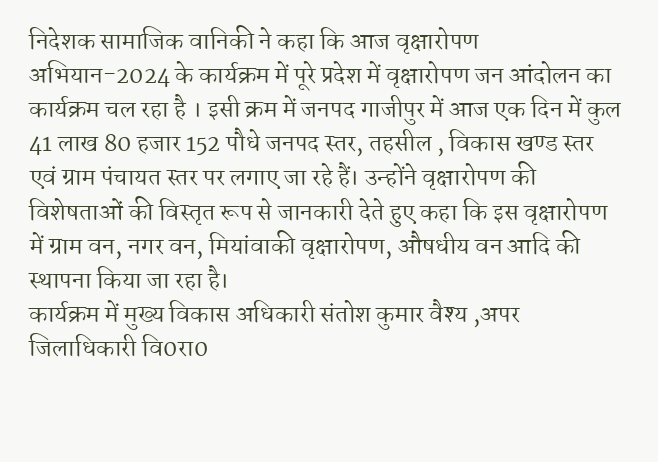निदेशक सामाजिक वानिकी ने कहा कि आज वृक्षारोपण अभियान-2024 के कार्यक्रम में पूरे प्रदेश में वृक्षारोपण जन आंदोलन का कार्यक्रम चल रहा है । इसी क्रम में जनपद गाजीपुर में आज एक दिन में कुल 41 लाख 80 हजार 152 पौधे जनपद स्तर, तहसील , विकास खण्ड स्तर एवं ग्राम पंचायत स्तर पर लगाए जा रहे हैं। उन्होंने वृक्षारोपण की विशेषताओं की विस्तृत रूप से जानकारी देते हुए कहा कि इस वृक्षारोपण में ग्राम वन, नगर वन, मियांवाकी वृक्षारोपण, औषधीय वन आदि की स्थापना किया जा रहा है।
कार्यक्रम में मुख्य विकास अधिकारी संतोश कुमार वैश्य ,अपर जिलाधिकारी वि0रा0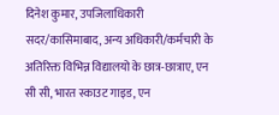दिनेश कुमार, उपजिलाधिकारी सदर/कासिमाबाद, अन्य अधिकारी/कर्मचारी के अतिरिक्त विभिन्न विद्यालयो के छात्र-छात्राए, एन सी सी, भारत स्काउट गाइड, एन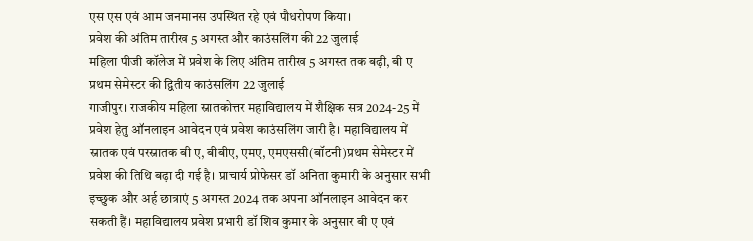एस एस एवं आम जनमानस उपस्थित रहे एवं पौधरोपण किया।
प्रवेश की अंतिम तारीख 5 अगस्त और काउंसलिंग की 22 जुलाई
महिला पीजी कॉलेज में प्रवेश के लिए अंतिम तारीख 5 अगस्त तक बढ़ी, बी ए प्रथम सेमेस्टर की द्वितीय काउंसलिंग 22 जुलाई
गाजीपुर। राजकीय महिला स्नातकोत्तर महाविद्यालय में शैक्षिक सत्र 2024-25 में प्रवेश हेतु ऑनलाइन आवेदन एवं प्रवेश काउंसलिंग जारी है। महाविद्यालय में स्नातक एवं परस्नातक बी ए, बीबीए, एमए, एमएससी(बॉटनी)प्रथम सेमेस्टर में प्रवेश की तिथि बढ़ा दी गई है। प्राचार्य प्रोफेसर डॉ अनिता कुमारी के अनुसार सभी इच्छुक और अर्ह छात्राएं 5 अगस्त 2024 तक अपना ऑनलाइन आवेदन कर सकती हैं। महाविद्यालय प्रवेश प्रभारी डॉ शिव कुमार के अनुसार बी ए एवं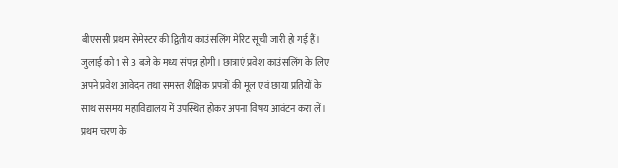बीएससी प्रथम सेमेस्टर की द्वितीय काउंसलिंग मेरिट सूची जारी हो गई हैं। जुलाई को 1 से 3 बजे के मध्य संपन्न होगी। छात्राएं प्रवेश काउंसलिंग के लिए अपने प्रवेश आवेदन तथा समस्त शैक्षिक प्रपत्रों की मूल एवं छाया प्रतियों के साथ ससमय महाविद्यालय में उपस्थित होकर अपना विषय आवंटन करा लें। प्रथम चरण के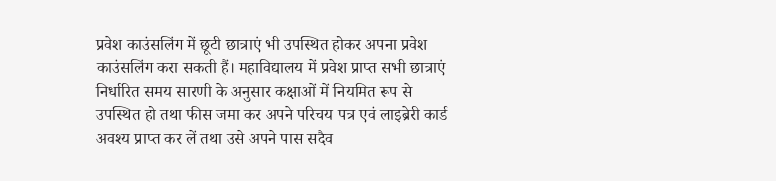प्रवेश काउंसलिंग में छूटी छात्राएं भी उपस्थित होकर अपना प्रवेश काउंसलिंग करा सकती हैं। महाविद्यालय में प्रवेश प्राप्त सभी छात्राएं निर्धारित समय सारणी के अनुसार कक्षाओं में नियमित रूप से उपस्थित हो तथा फीस जमा कर अपने परिचय पत्र एवं लाइब्रेरी कार्ड अवश्य प्राप्त कर लें तथा उसे अपने पास सदैव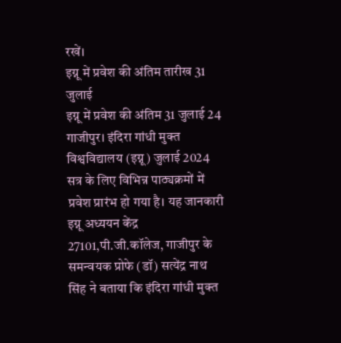रखें।
इग्नू में प्रवेश की अंतिम तारीख 31 जुलाई
इग्नू में प्रवेश की अंतिम 31 जुलाई 24
गाजीपुर। इंदिरा गांधी मुक्त विश्वविद्यालय (इग्नू) जुलाई 2024 सत्र के लिए विभिन्न पाठ्यक्रमों में प्रवेश प्रारंभ हो गया है। यह जानकारी इग्नू अध्ययन केंद्र 27101,पी.जी.कॉलेज, गाजीपुर के समन्वयक प्रोफे (डॉ) सत्येंद्र नाथ सिंह ने बताया कि इंदिरा गांधी मुक्त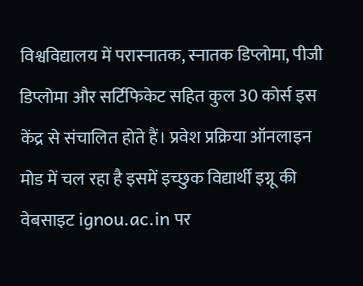विश्वविद्यालय में परास्नातक, स्नातक डिप्लोमा, पीजी डिप्लोमा और सर्टिफिकेट सहित कुल 30 कोर्स इस केंद्र से संचालित होते हैं। प्रवेश प्रक्रिया ऑनलाइन मोड में चल रहा है इसमें इच्छुक विद्यार्थी इग्नू की वेबसाइट ignou.ac.in पर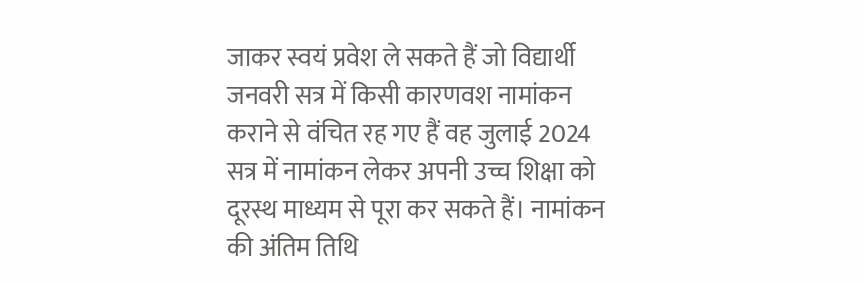जाकर स्वयं प्रवेश ले सकते हैं जो विद्यार्थी जनवरी सत्र में किसी कारणवश नामांकन कराने से वंचित रह गए हैं वह जुलाई 2024 सत्र में नामांकन लेकर अपनी उच्च शिक्षा को दूरस्थ माध्यम से पूरा कर सकते हैं। नामांकन की अंतिम तिथि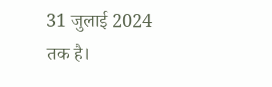31 जुलाई 2024 तक है।